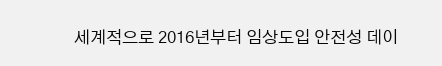세계적으로 2016년부터 임상도입 안전성 데이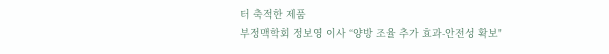터 축적한 제품
부정맥학회 정보영 이사 “양방 조율 추가 효과-안전성 확보"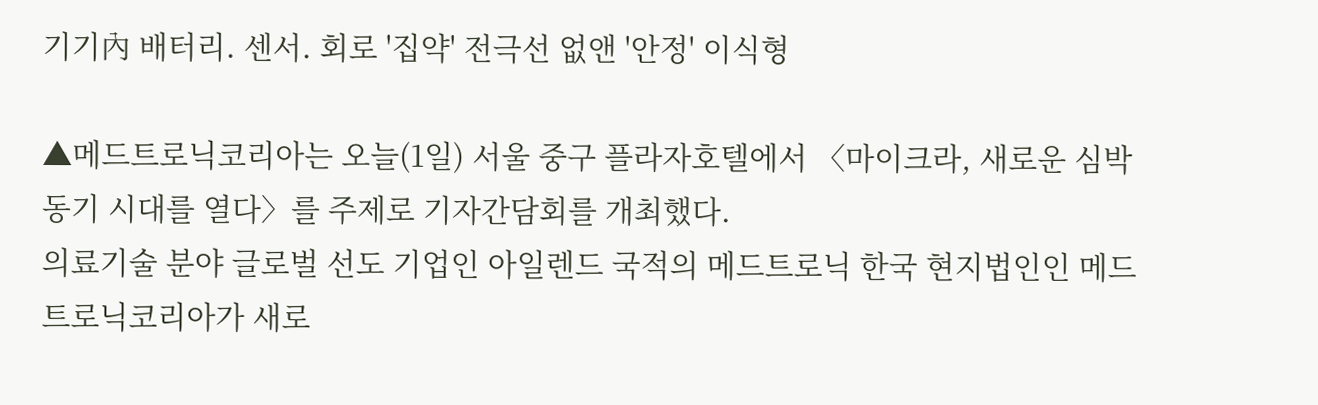기기內 배터리. 센서. 회로 '집약' 전극선 없앤 '안정' 이식형

▲메드트로닉코리아는 오늘(1일) 서울 중구 플라자호텔에서 〈마이크라, 새로운 심박동기 시대를 열다〉를 주제로 기자간담회를 개최했다.
의료기술 분야 글로벌 선도 기업인 아일렌드 국적의 메드트로닉 한국 현지법인인 메드트로닉코리아가 새로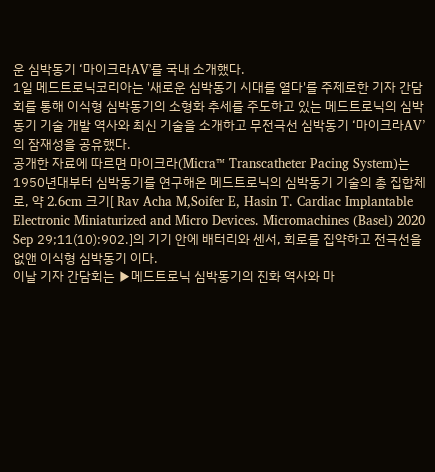운 심박동기 ‘마이크라AV'를 국내 소개했다.
1일 메드트로닉코리아는 '새로운 심박동기 시대를 열다'를 주제로한 기자 간담회를 통해 이식형 심박동기의 소형화 추세를 주도하고 있는 메드트로닉의 심박동기 기술 개발 역사와 최신 기술을 소개하고 무전극선 심박동기 ‘마이크라AV’의 잠재성을 공유했다.
공개한 자료에 따르면 마이크라(Micra™ Transcatheter Pacing System)는 1950년대부터 심박동기를 연구해온 메드트로닉의 심박동기 기술의 총 집합체로, 약 2.6cm 크기[ Rav Acha M,Soifer E, Hasin T. Cardiac Implantable Electronic Miniaturized and Micro Devices. Micromachines (Basel) 2020 Sep 29;11(10):902.]의 기기 안에 배터리와 센서, 회로를 집약하고 전극선을 없앤 이식형 심박동기 이다.
이날 기자 간담회는 ▶메드트로닉 심박동기의 진화 역사와 마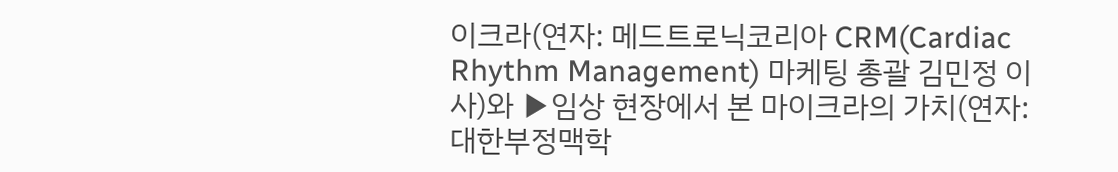이크라(연자: 메드트로닉코리아 CRM(Cardiac Rhythm Management) 마케팅 총괄 김민정 이사)와 ▶임상 현장에서 본 마이크라의 가치(연자: 대한부정맥학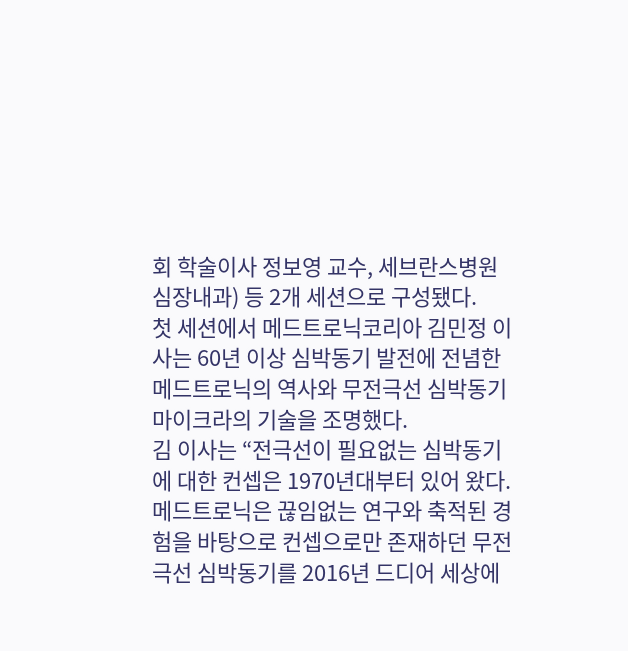회 학술이사 정보영 교수, 세브란스병원 심장내과) 등 2개 세션으로 구성됐다.
첫 세션에서 메드트로닉코리아 김민정 이사는 60년 이상 심박동기 발전에 전념한 메드트로닉의 역사와 무전극선 심박동기 마이크라의 기술을 조명했다.
김 이사는 “전극선이 필요없는 심박동기에 대한 컨셉은 1970년대부터 있어 왔다. 메드트로닉은 끊임없는 연구와 축적된 경험을 바탕으로 컨셉으로만 존재하던 무전극선 심박동기를 2016년 드디어 세상에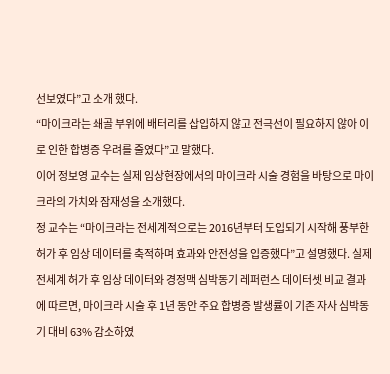선보였다”고 소개 했다.
“마이크라는 쇄골 부위에 배터리를 삽입하지 않고 전극선이 필요하지 않아 이로 인한 합병증 우려를 줄였다”고 말했다.
이어 정보영 교수는 실제 임상현장에서의 마이크라 시술 경험을 바탕으로 마이크라의 가치와 잠재성을 소개했다.
정 교수는 “마이크라는 전세계적으로는 2016년부터 도입되기 시작해 풍부한 허가 후 임상 데이터를 축적하며 효과와 안전성을 입증했다”고 설명했다. 실제 전세계 허가 후 임상 데이터와 경정맥 심박동기 레퍼런스 데이터셋 비교 결과에 따르면, 마이크라 시술 후 1년 동안 주요 합병증 발생률이 기존 자사 심박동기 대비 63% 감소하였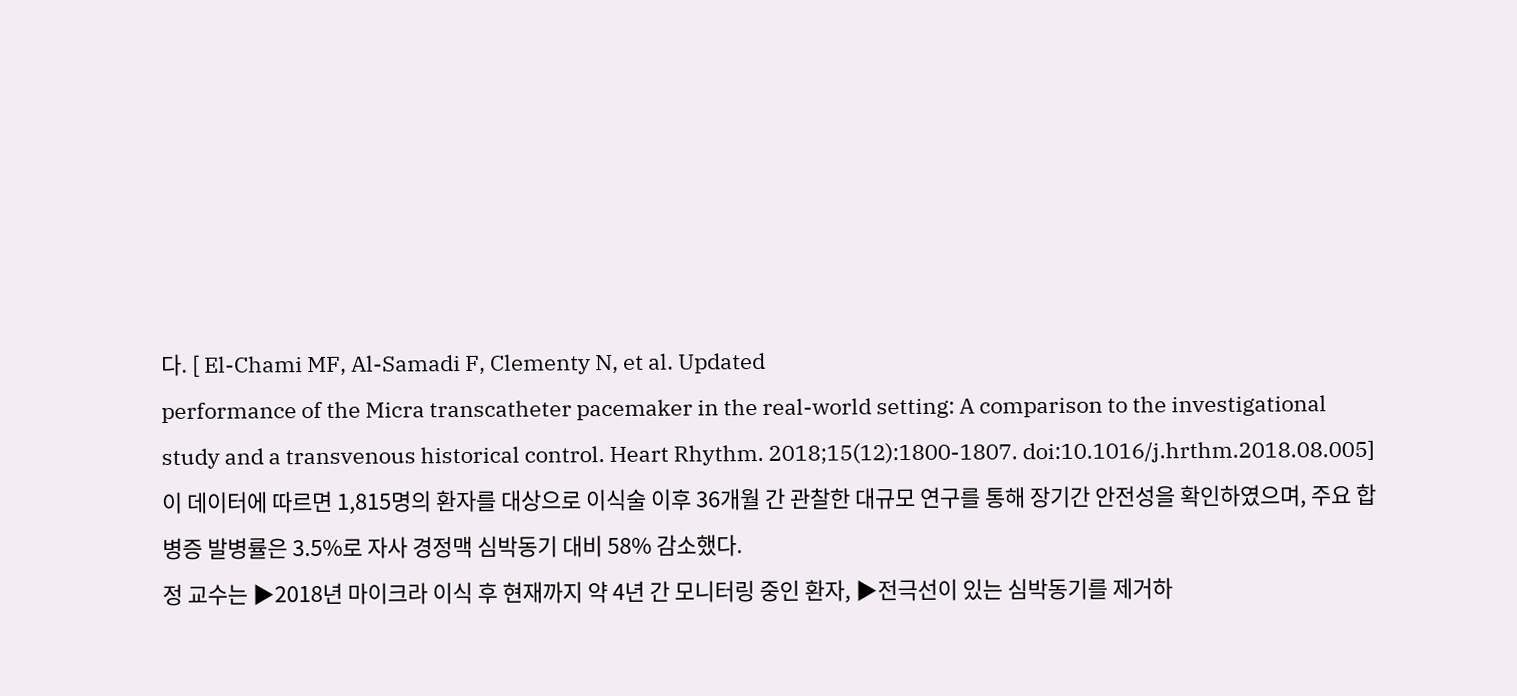다. [ El-Chami MF, Al-Samadi F, Clementy N, et al. Updated
performance of the Micra transcatheter pacemaker in the real-world setting: A comparison to the investigational study and a transvenous historical control. Heart Rhythm. 2018;15(12):1800-1807. doi:10.1016/j.hrthm.2018.08.005]
이 데이터에 따르면 1,815명의 환자를 대상으로 이식술 이후 36개월 간 관찰한 대규모 연구를 통해 장기간 안전성을 확인하였으며, 주요 합병증 발병률은 3.5%로 자사 경정맥 심박동기 대비 58% 감소했다.
정 교수는 ▶2018년 마이크라 이식 후 현재까지 약 4년 간 모니터링 중인 환자, ▶전극선이 있는 심박동기를 제거하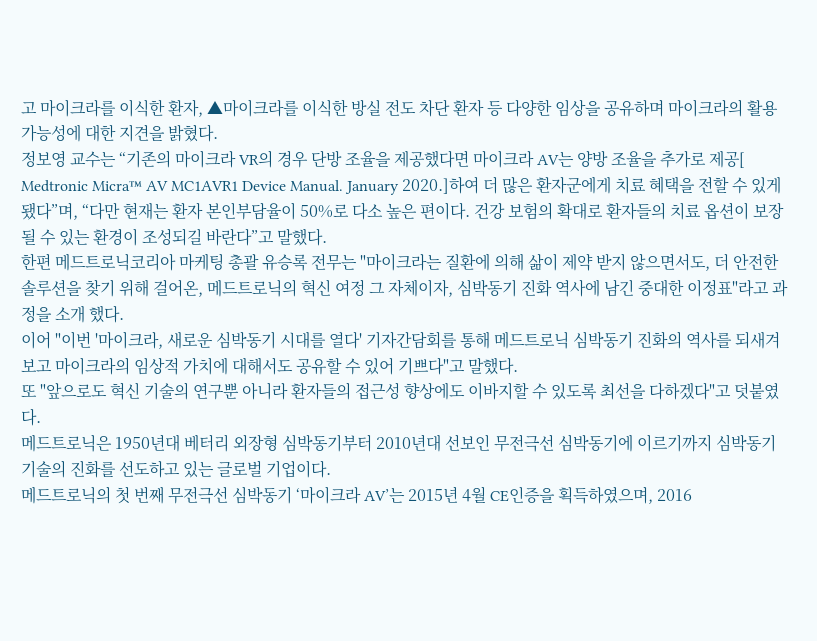고 마이크라를 이식한 환자, ▲마이크라를 이식한 방실 전도 차단 환자 등 다양한 임상을 공유하며 마이크라의 활용 가능성에 대한 지견을 밝혔다.
정보영 교수는 “기존의 마이크라 VR의 경우 단방 조율을 제공했다면 마이크라 AV는 양방 조율을 추가로 제공[ Medtronic Micra™ AV MC1AVR1 Device Manual. January 2020.]하여 더 많은 환자군에게 치료 혜택을 전할 수 있게 됐다”며, “다만 현재는 환자 본인부담율이 50%로 다소 높은 편이다. 건강 보험의 확대로 환자들의 치료 옵션이 보장될 수 있는 환경이 조성되길 바란다”고 말했다.
한편 메드트로닉코리아 마케팅 총괄 유승록 전무는 "마이크라는 질환에 의해 삶이 제약 받지 않으면서도, 더 안전한 솔루션을 찾기 위해 걸어온, 메드트로닉의 혁신 여정 그 자체이자, 심박동기 진화 역사에 남긴 중대한 이정표"라고 과정을 소개 했다.
이어 "이번 '마이크라, 새로운 심박동기 시대를 열다' 기자간담회를 통해 메드트로닉 심박동기 진화의 역사를 되새겨보고 마이크라의 임상적 가치에 대해서도 공유할 수 있어 기쁘다"고 말했다.
또 "앞으로도 혁신 기술의 연구뿐 아니라 환자들의 접근성 향상에도 이바지할 수 있도록 최선을 다하겠다"고 덧붙였다.
메드트로닉은 1950년대 베터리 외장형 심박동기부터 2010년대 선보인 무전극선 심박동기에 이르기까지 심박동기 기술의 진화를 선도하고 있는 글로벌 기업이다.
메드트로닉의 첫 번째 무전극선 심박동기 ‘마이크라 AV’는 2015년 4월 CE인증을 획득하였으며, 2016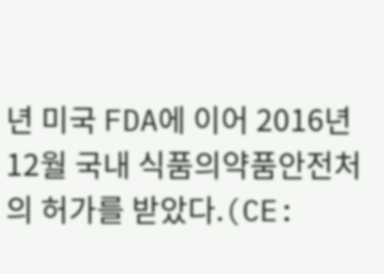년 미국 FDA에 이어 2016년 12월 국내 식품의약품안전처의 허가를 받았다.(CE: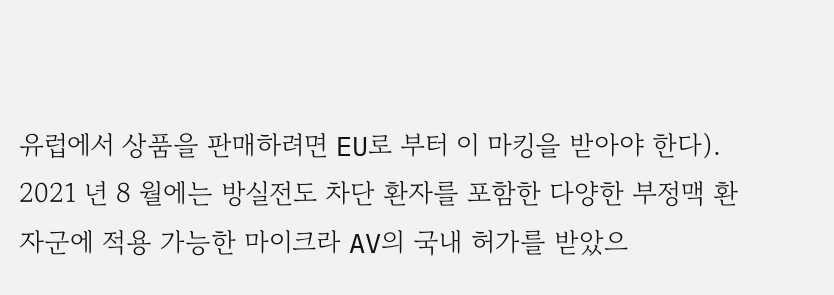유럽에서 상품을 판매하려면 EU로 부터 이 마킹을 받아야 한다).
2021 년 8 월에는 방실전도 차단 환자를 포함한 다양한 부정맥 환자군에 적용 가능한 마이크라 AV의 국내 허가를 받았으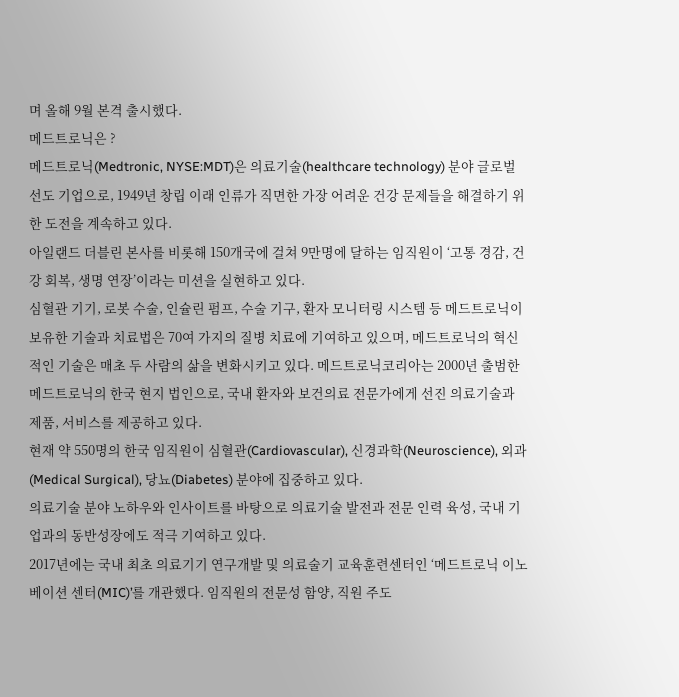며 올해 9월 본격 출시했다.
메드트로닉은 ?
메드트로닉(Medtronic, NYSE:MDT)은 의료기술(healthcare technology) 분야 글로벌 선도 기업으로, 1949년 창립 이래 인류가 직면한 가장 어려운 건강 문제들을 해결하기 위한 도전을 계속하고 있다.
아일랜드 더블린 본사를 비롯해 150개국에 걸쳐 9만명에 달하는 임직원이 ‘고통 경감, 건강 회복, 생명 연장’이라는 미션을 실현하고 있다.
심혈관 기기, 로봇 수술, 인슐린 펌프, 수술 기구, 환자 모니터링 시스템 등 메드트로닉이 보유한 기술과 치료법은 70여 가지의 질병 치료에 기여하고 있으며, 메드트로닉의 혁신적인 기술은 매초 두 사람의 삶을 변화시키고 있다. 메드트로닉코리아는 2000년 출범한 메드트로닉의 한국 현지 법인으로, 국내 환자와 보건의료 전문가에게 선진 의료기술과 제품, 서비스를 제공하고 있다.
현재 약 550명의 한국 임직원이 심혈관(Cardiovascular), 신경과학(Neuroscience), 외과(Medical Surgical), 당뇨(Diabetes) 분야에 집중하고 있다.
의료기술 분야 노하우와 인사이트를 바탕으로 의료기술 발전과 전문 인력 육성, 국내 기업과의 동반성장에도 적극 기여하고 있다.
2017년에는 국내 최초 의료기기 연구개발 및 의료술기 교육훈련센터인 ‘메드트로닉 이노베이션 센터(MIC)’를 개관했다. 임직원의 전문성 함양, 직원 주도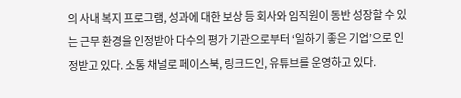의 사내 복지 프로그램, 성과에 대한 보상 등 회사와 임직원이 동반 성장할 수 있는 근무 환경을 인정받아 다수의 평가 기관으로부터 ‘일하기 좋은 기업’으로 인정받고 있다. 소통 채널로 페이스북, 링크드인, 유튜브를 운영하고 있다.